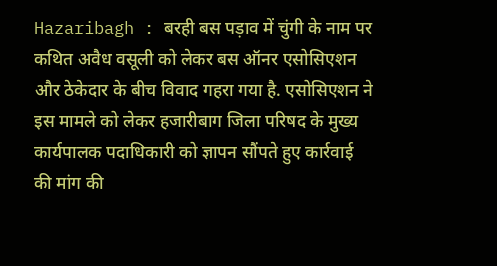Hazaribagh : बरही बस पड़ाव में चुंगी के नाम पर कथित अवैध वसूली को लेकर बस ऑनर एसोसिएशन और ठेकेदार के बीच विवाद गहरा गया है. एसोसिएशन ने इस मामले को लेकर हजारीबाग जिला परिषद के मुख्य कार्यपालक पदाधिकारी को ज्ञापन सौंपते हुए कार्रवाई की मांग की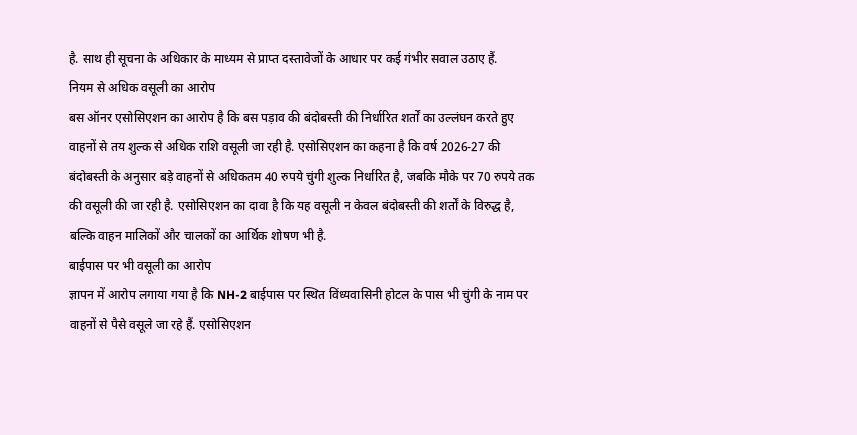है. साथ ही सूचना के अधिकार के माध्यम से प्राप्त दस्तावेजों के आधार पर कई गंभीर सवाल उठाए हैं.
नियम से अधिक वसूली का आरोप
बस ऑनर एसोसिएशन का आरोप है कि बस पड़ाव की बंदोबस्ती की निर्धारित शर्तों का उल्लंघन करते हुए वाहनों से तय शुल्क से अधिक राशि वसूली जा रही है. एसोसिएशन का कहना है कि वर्ष 2026-27 की बंदोबस्ती के अनुसार बड़े वाहनों से अधिकतम 40 रुपये चुंगी शुल्क निर्धारित है, जबकि मौके पर 70 रुपये तक की वसूली की जा रही है. एसोसिएशन का दावा है कि यह वसूली न केवल बंदोबस्ती की शर्तों के विरुद्ध है, बल्कि वाहन मालिकों और चालकों का आर्थिक शोषण भी है.
बाईपास पर भी वसूली का आरोप
ज्ञापन में आरोप लगाया गया है कि NH-2 बाईपास पर स्थित विंध्यवासिनी होटल के पास भी चुंगी के नाम पर वाहनों से पैसे वसूले जा रहे हैं. एसोसिएशन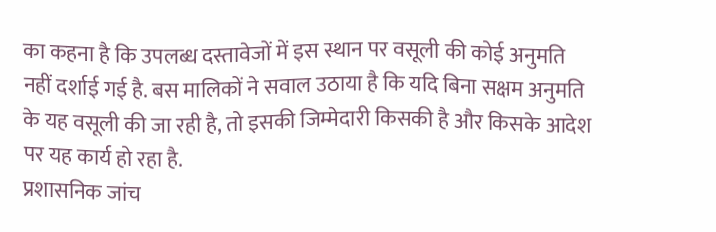का कहना है कि उपलब्ध दस्तावेजों में इस स्थान पर वसूली की कोई अनुमति नहीं दर्शाई गई है. बस मालिकों ने सवाल उठाया है कि यदि बिना सक्षम अनुमति के यह वसूली की जा रही है, तो इसकी जिम्मेदारी किसकी है और किसके आदेश पर यह कार्य हो रहा है.
प्रशासनिक जांच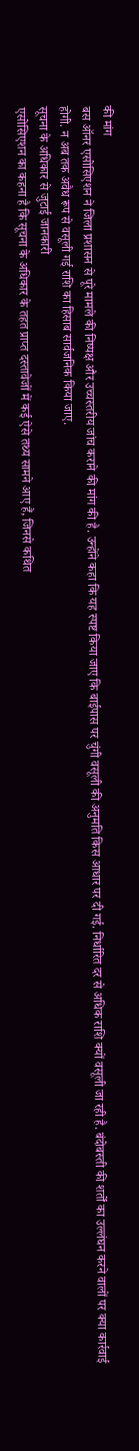की मांग
बस ऑनर एसोसिएशन ने जिला प्रशासन से पूरे मामले की निष्पक्ष और उच्चस्तरीय जांच कराने की मांग की है. उन्होंने कहा कि यह स्पष्ट किया जाए कि बाईपास पर चुंगी वसूली की अनुमति किस आधार पर दी गई. निर्धारित दर से अधिक राशि क्यों वसूली जा रही है. बंदोबस्ती की शर्तों का उल्लंघन करने वालों पर क्या कार्रवाई होगी. न अब तक अवैध रूप से वसूली गई राशि का हिसाब सार्वजनिक किया जाए.
सूचना के अधिकार से जुटाई जानकारी
एसोसिएशन का कहना है कि सूचना के अधिकार के तहत प्राप्त दस्तावेजों में कई ऐसे तथ्य सामने आए हैं, जिनसे कथित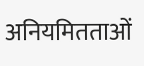अनियमितताओं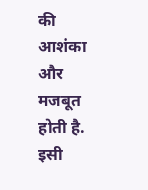की आशंका और मजबूत होती है. इसी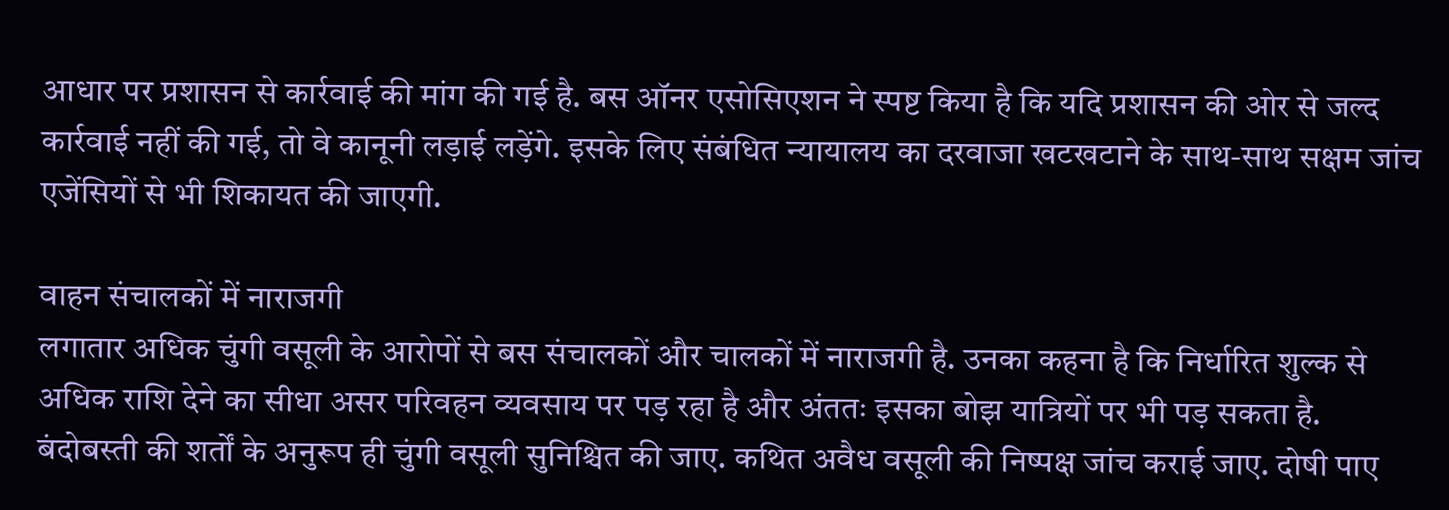आधार पर प्रशासन से कार्रवाई की मांग की गई है. बस ऑनर एसोसिएशन ने स्पष्ट किया है कि यदि प्रशासन की ओर से जल्द कार्रवाई नहीं की गई, तो वे कानूनी लड़ाई लड़ेंगे. इसके लिए संबंधित न्यायालय का दरवाजा खटखटाने के साथ-साथ सक्षम जांच एजेंसियों से भी शिकायत की जाएगी.

वाहन संचालकों में नाराजगी
लगातार अधिक चुंगी वसूली के आरोपों से बस संचालकों और चालकों में नाराजगी है. उनका कहना है कि निर्धारित शुल्क से अधिक राशि देने का सीधा असर परिवहन व्यवसाय पर पड़ रहा है और अंततः इसका बोझ यात्रियों पर भी पड़ सकता है. बंदोबस्ती की शर्तों के अनुरूप ही चुंगी वसूली सुनिश्चित की जाए. कथित अवैध वसूली की निष्पक्ष जांच कराई जाए. दोषी पाए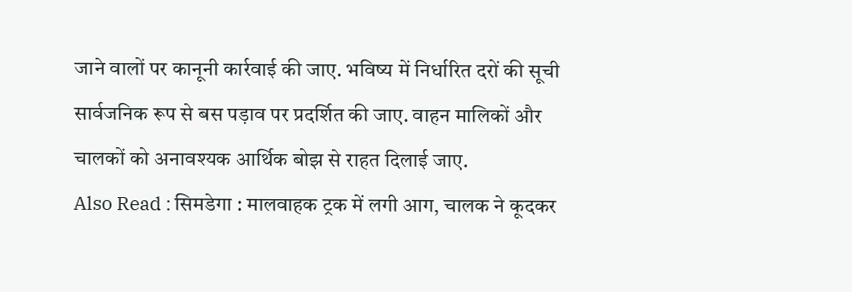जाने वालों पर कानूनी कार्रवाई की जाए. भविष्य में निर्धारित दरों की सूची सार्वजनिक रूप से बस पड़ाव पर प्रदर्शित की जाए. वाहन मालिकों और चालकों को अनावश्यक आर्थिक बोझ से राहत दिलाई जाए.
Also Read : सिमडेगा : मालवाहक ट्रक में लगी आग, चालक ने कूदकर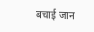बचाई जान